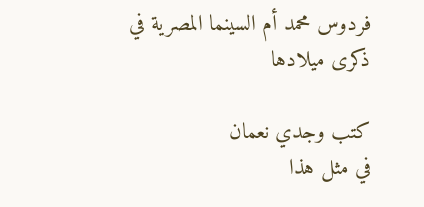فردوس محمد أم السينما المصرية في ذكرى ميلادها

كتب وجدي نعمان
في مثل هذا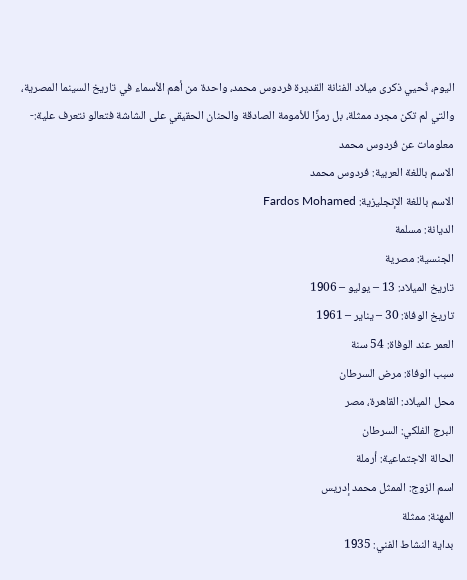اليوم، نُحيي ذكرى ميلاد الفنانة القديرة فردوس محمد، واحدة من أهم الأسماء في تاريخ السينما المصرية، والتي لم تكن مجرد ممثلة، بل رمزًا للأمومة الصادقة والحنان الحقيقي على الشاشة فتعالو نتعرف علية:-
معلومات عن فردوس محمد
الاسم باللغة العربية: فردوس محمد
الاسم باللغة الإنجليزية: Fardos Mohamed
الديانة: مسلمة
الجنسية: مصرية
تاريخ الميلاد: 13 – يوليو – 1906
تاريخ الوفاة: 30 – يناير – 1961
العمر عند الوفاة: 54 سنة
سبب الوفاة: مرض السرطان
محل الميلاد: القاهرة، مصر
البرج الفلكي: السرطان
الحالة الاجتماعية: أرملة
اسم الزوج: الممثل محمد إدريس
المهنة: ممثلة
بداية النشاط الفني: 1935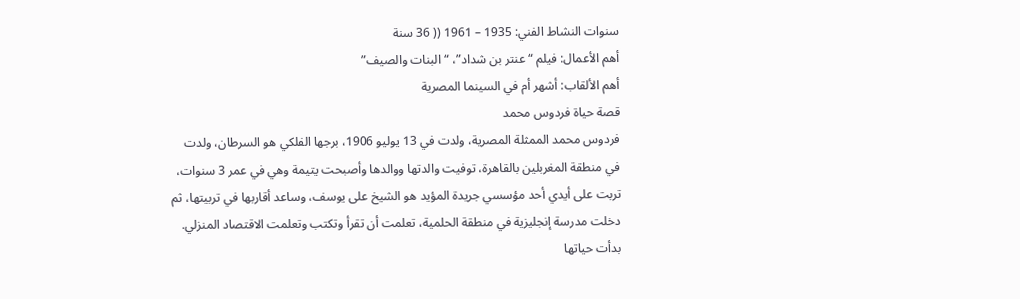سنوات النشاط الفني: 1935 – 1961 (( 36 سنة
أهم الأعمال: فيلم “عنتر بن شداد”، “البنات والصيف”
أهم الألقاب: أشهر أم في السينما المصرية
قصة حياة فردوس محمد
فردوس محمد الممثلة المصرية، ولدت في 13 يوليو 1906، برجها الفلكي هو السرطان، ولدت في منطقة المغربلين بالقاهرة، توفيت والدتها ووالدها وأصبحت يتيمة وهي في عمر 3 سنوات، تربت على أيدي أحد مؤسسي جريدة المؤيد هو الشيخ على يوسف، وساعد أقاربها في تربيتها، ثم دخلت مدرسة إنجليزية في منطقة الحلمية، تعلمت أن تقرأ وتكتب وتعلمت الاقتصاد المنزلي.
بدأت حياتها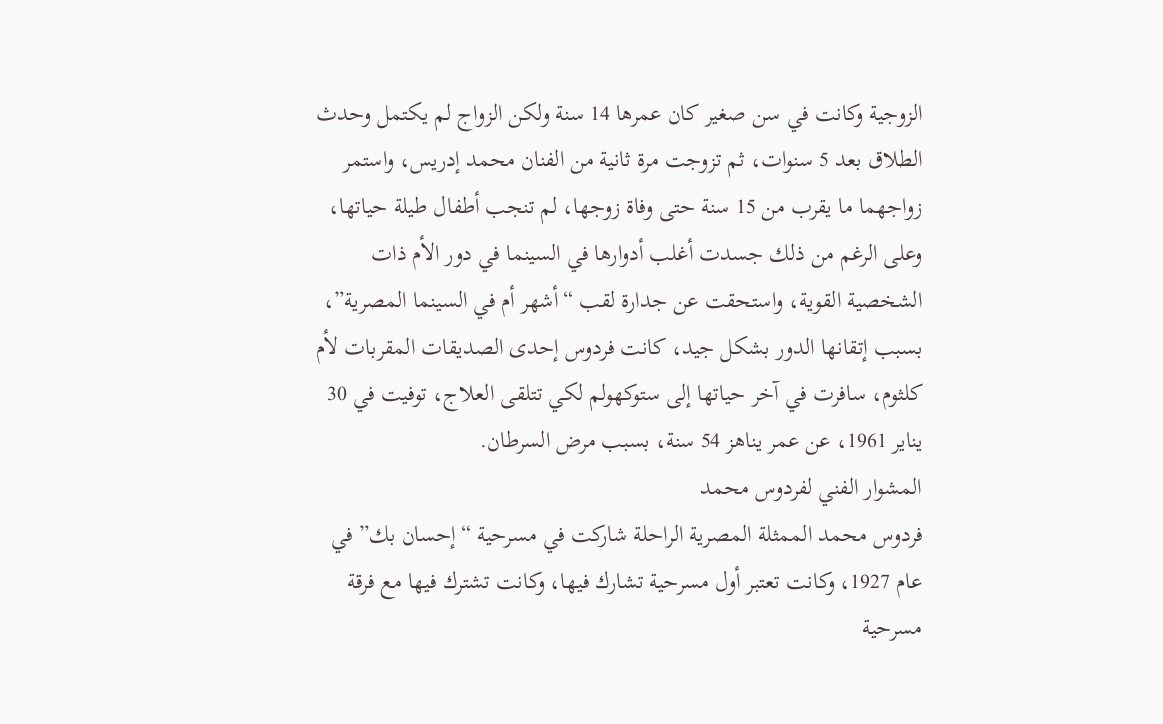الزوجية وكانت في سن صغير كان عمرها 14 سنة ولكن الزواج لم يكتمل وحدث الطلاق بعد 5 سنوات، ثم تزوجت مرة ثانية من الفنان محمد إدريس، واستمر زواجهما ما يقرب من 15 سنة حتى وفاة زوجها، لم تنجب أطفال طيلة حياتها، وعلى الرغم من ذلك جسدت أغلب أدوارها في السينما في دور الأم ذات الشخصية القوية، واستحقت عن جدارة لقب “أشهر أم في السينما المصرية”، بسبب إتقانها الدور بشكل جيد، كانت فردوس إحدى الصديقات المقربات لأم كلثوم، سافرت في آخر حياتها إلى ستوكهولم لكي تتلقى العلاج، توفيت في 30 يناير 1961، عن عمر يناهز 54 سنة، بسبب مرض السرطان.
المشوار الفني لفردوس محمد
فردوس محمد الممثلة المصرية الراحلة شاركت في مسرحية “إحسان بك” في عام 1927، وكانت تعتبر أول مسرحية تشارك فيها، وكانت تشترك فيها مع فرقة مسرحية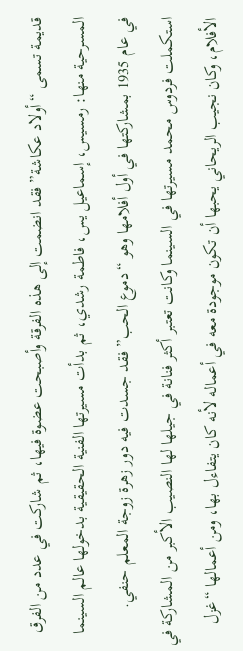قديمة تسمى “أولاد عكاشة” فقد انضمت إلى هذه الفرقة وأصبحت عضوة فيها، ثم شاركت في عدد من الفرق المسرحية منها: رمسيس، إسماعيل يس، فاطمة رشدي، ثم بدأت مسيرتها الفنية الحقيقية بدخولها عالم السينما في عام 1935 بمشاركتها في أول أفلامها وهو “دموع الحب” فقد جسدت فيه دور زهرة زوجة المعلم حنفي.
استكملت فردوس محمد مسيرتها في السينما وكانت تعتبر أكثر فنانة في جيلها لها النصيب الأكبر من المشاركة في الأفلام، وكان نجيب الريحاني يحبها أن تكون موجودة معه في أعماله لأنه كان يتفاءل بها، ومن أعمالها “غزل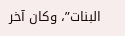البنات”، وكان آخر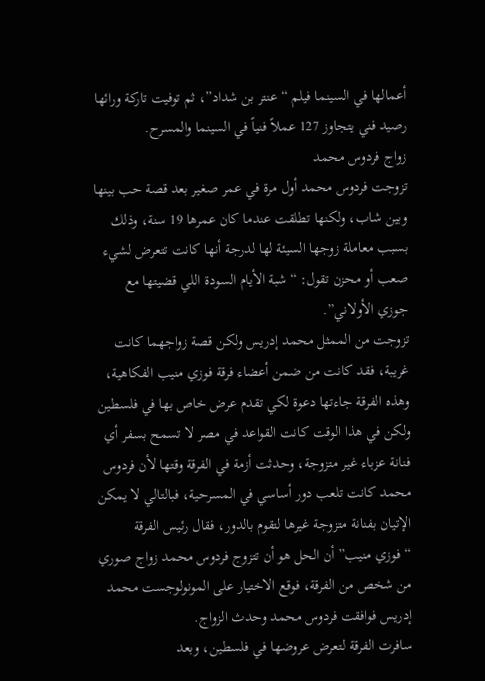أعمالها في السينما فيلم “عنتر بن شداد”، ثم توفيت تاركة ورائها رصيد فني يتجاوز 127 عملاً فنياً في السينما والمسرح.
زواج فردوس محمد
تزوجت فردوس محمد أول مرة في عمر صغير بعد قصة حب بينها وبين شاب، ولكنها تطلقت عندما كان عمرها 19 سنة، وذلك بسبب معاملة زوجها السيئة لها لدرجة أنها كانت تتعرض لشيء صعب أو محزن تقول: “شبة الأيام السودة اللي قضيتها مع جوزي الأولاني”.
تزوجت من الممثل محمد إدريس ولكن قصة زواجهما كانت غريبة، فقد كانت من ضمن أعضاء فرقة فوزي منيب الفكاهية، وهذه الفرقة جاءتها دعوة لكي تقدم عرض خاص بها في فلسطين ولكن في هذا الوقت كانت القواعد في مصر لا تسمح بسفر أي فنانة عزباء غير متزوجة، وحدثت أزمة في الفرقة وقتها لأن فردوس محمد كانت تلعب دور أساسي في المسرحية، فبالتالي لا يمكن الإتيان بفنانة متزوجة غيرها لتقوم بالدور، فقال رئيس الفرقة “فوزي منيب” أن الحل هو أن تتزوج فردوس محمد زواج صوري من شخص من الفرقة، فوقع الاختيار على المونولوجست محمد إدريس فوافقت فردوس محمد وحدث الزواج.
سافرت الفرقة لتعرض عروضها في فلسطين، وبعد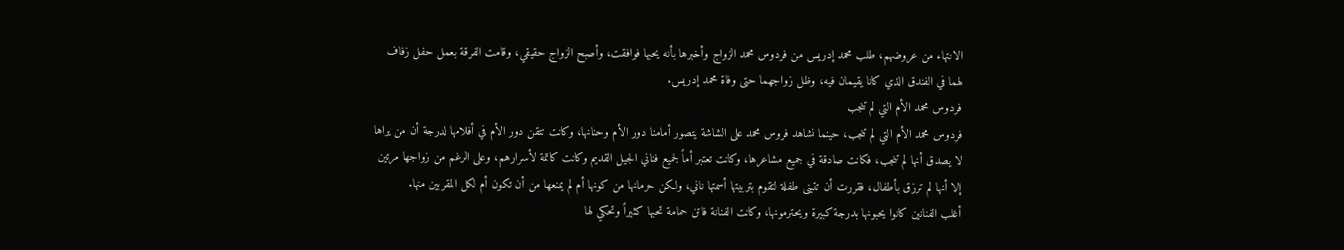الانتهاء من عروضهم، طلب محمد إدريس من فردوس محمد الزواج وأخبرها بأنه يحبها فوافقت، وأصبح الزواج حقيقي، وقامت الفرقة بعمل حفل زفاف لهما في الفندق الذي كانا يقيمان فيه، وظل زواجهما حتى وفاة محمد إدريس.
فردوس محمد الأم التي لم تنجب
فردوس محمد الأم التي لم تنجب، حينما نشاهد فروس محمد على الشاشة يتصور أمامنا دور الأم وحنانها، وكانت تتقن دور الأم في أفلامها لدرجة أن من يراها لا يصدق أنها لم تنجب، فكانت صادقة في جميع مشاعرها، وكانت تعتبر أماً لجميع فناني الجيل القديم وكانت كاتمة لأسرارهم، وعلى الرغم من زواجها مرتين إلا أنها لم ترزق بأطفال، فقررت أن تتبنى طفلة لتقوم بتربيتها أسمتها ناني، ولكن حرمانها من كونها أم لم يمنعها من أن تكون أم لكل المقربين منها.
أغلب الفنانين كانوا يحبونها بدرجة كبيرة ويحترمونها، وكانت الفنانة فاتن حمامة تحبها كثيراً وتحكي لها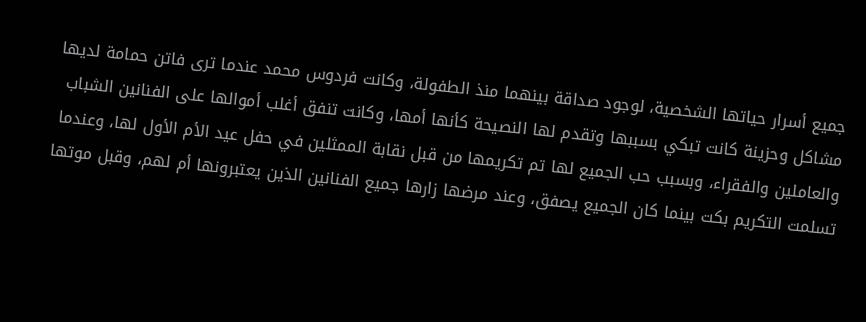جميع أسرار حياتها الشخصية، لوجود صداقة بينهما منذ الطفولة، وكانت فردوس محمد عندما ترى فاتن حمامة لديها مشاكل وحزينة كانت تبكي بسببها وتقدم لها النصيحة كأنها أمها، وكانت تنفق أغلب أموالها على الفنانين الشباب والعاملين والفقراء، وبسبب حب الجميع لها تم تكريمها من قبل نقابة الممثلين في حفل عيد الأم الأول لها، وعندما تسلمت التكريم بكت بينما كان الجميع يصفق، وعند مرضها زارها جميع الفنانين الذين يعتبرونها أم لهم، وقبل موتها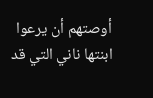أوصتهم أن يرعوا ابنتها ناني التي قد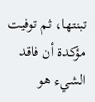تبنتها، ثم توفيت مؤكدة أن فاقد الشيء هو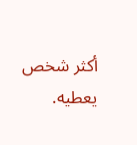أكثر شخص يعطيه.